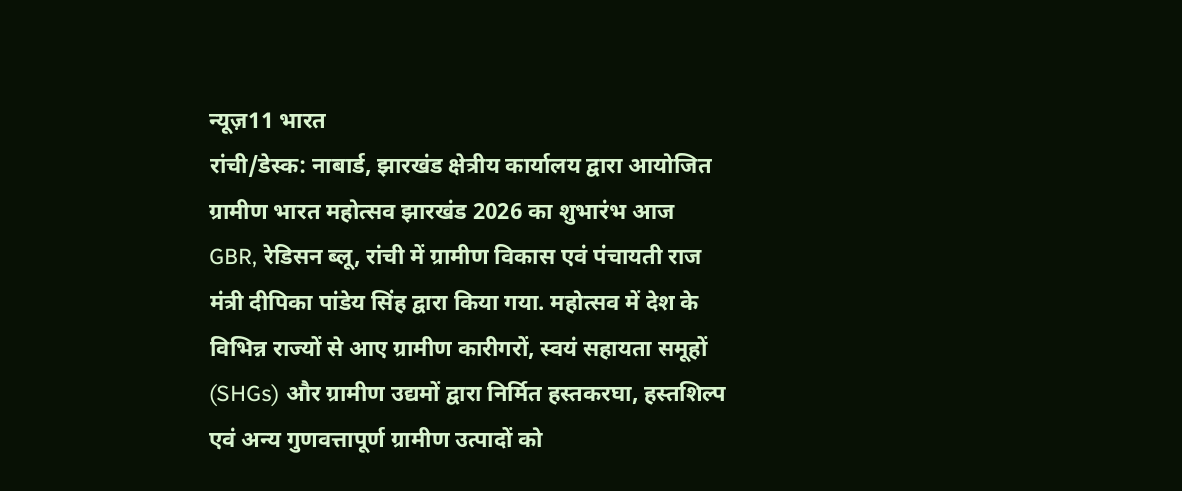न्यूज़11 भारत
रांची/डेस्क: नाबार्ड, झारखंड क्षेत्रीय कार्यालय द्वारा आयोजित ग्रामीण भारत महोत्सव झारखंड 2026 का शुभारंभ आज GBR, रेडिसन ब्लू, रांची में ग्रामीण विकास एवं पंचायती राज मंत्री दीपिका पांडेय सिंह द्वारा किया गया. महोत्सव में देश के विभिन्न राज्यों से आए ग्रामीण कारीगरों, स्वयं सहायता समूहों (SHGs) और ग्रामीण उद्यमों द्वारा निर्मित हस्तकरघा, हस्तशिल्प एवं अन्य गुणवत्तापूर्ण ग्रामीण उत्पादों को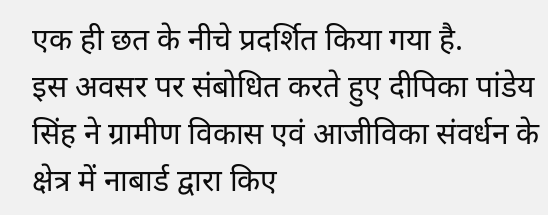एक ही छत के नीचे प्रदर्शित किया गया है.
इस अवसर पर संबोधित करते हुए दीपिका पांडेय सिंह ने ग्रामीण विकास एवं आजीविका संवर्धन के क्षेत्र में नाबार्ड द्वारा किए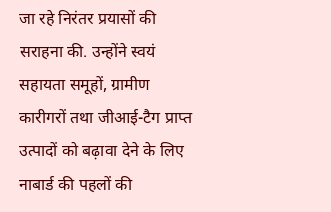जा रहे निरंतर प्रयासों की सराहना की. उन्होंने स्वयं सहायता समूहों, ग्रामीण कारीगरों तथा जीआई-टैग प्राप्त उत्पादों को बढ़ावा देने के लिए नाबार्ड की पहलों की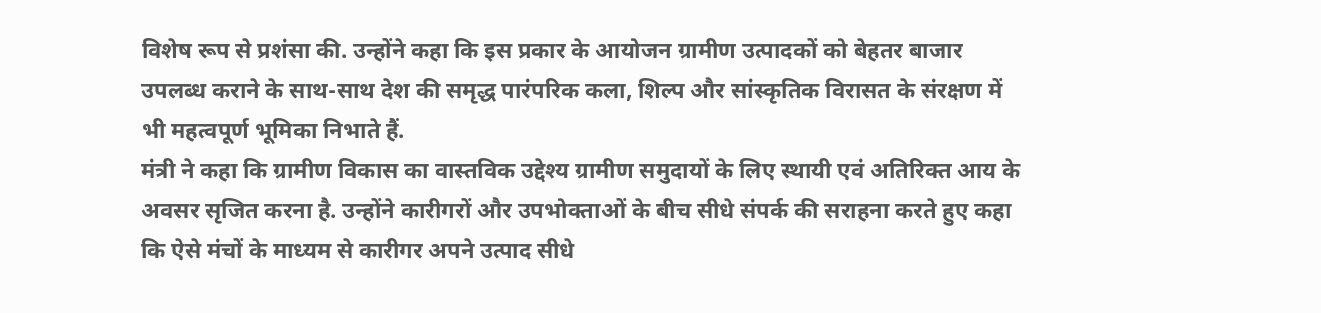विशेष रूप से प्रशंसा की. उन्होंने कहा कि इस प्रकार के आयोजन ग्रामीण उत्पादकों को बेहतर बाजार उपलब्ध कराने के साथ-साथ देश की समृद्ध पारंपरिक कला, शिल्प और सांस्कृतिक विरासत के संरक्षण में भी महत्वपूर्ण भूमिका निभाते हैं.
मंत्री ने कहा कि ग्रामीण विकास का वास्तविक उद्देश्य ग्रामीण समुदायों के लिए स्थायी एवं अतिरिक्त आय के अवसर सृजित करना है. उन्होंने कारीगरों और उपभोक्ताओं के बीच सीधे संपर्क की सराहना करते हुए कहा कि ऐसे मंचों के माध्यम से कारीगर अपने उत्पाद सीधे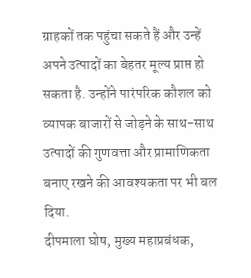ग्राहकों तक पहुंचा सकते हैं और उन्हें अपने उत्पादों का बेहतर मूल्य प्राप्त हो सकता है. उन्होंने पारंपरिक कौशल को व्यापक बाजारों से जोड़ने के साथ-साथ उत्पादों की गुणवत्ता और प्रामाणिकता बनाए रखने की आवश्यकता पर भी बल दिया.
दीपमाला घोष, मुख्य महाप्रबंधक,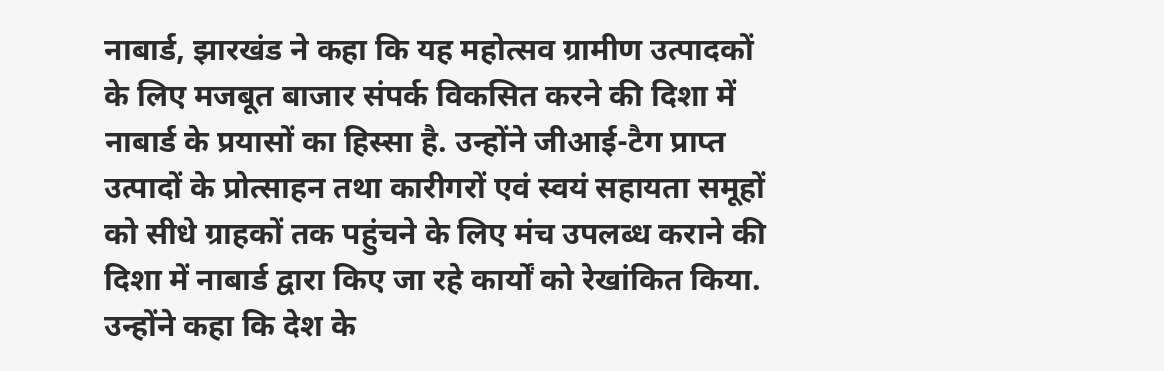नाबार्ड, झारखंड ने कहा कि यह महोत्सव ग्रामीण उत्पादकों के लिए मजबूत बाजार संपर्क विकसित करने की दिशा में नाबार्ड के प्रयासों का हिस्सा है. उन्होंने जीआई-टैग प्राप्त उत्पादों के प्रोत्साहन तथा कारीगरों एवं स्वयं सहायता समूहों को सीधे ग्राहकों तक पहुंचने के लिए मंच उपलब्ध कराने की दिशा में नाबार्ड द्वारा किए जा रहे कार्यों को रेखांकित किया. उन्होंने कहा कि देश के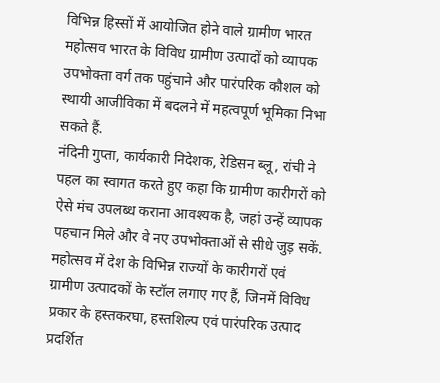विभिन्न हिस्सों में आयोजित होने वाले ग्रामीण भारत महोत्सव भारत के विविध ग्रामीण उत्पादों को व्यापक उपभोक्ता वर्ग तक पहुंचाने और पारंपरिक कौशल को स्थायी आजीविका में बदलने में महत्वपूर्ण भूमिका निभा सकते हैं.
नंदिनी गुप्ता, कार्यकारी निदेशक, रेडिसन ब्लू, रांची ने पहल का स्वागत करते हुए कहा कि ग्रामीण कारीगरों को ऐसे मंच उपलब्ध कराना आवश्यक है, जहां उन्हें व्यापक पहचान मिले और वे नए उपभोक्ताओं से सीधे जुड़ सकें.
महोत्सव में देश के विभिन्न राज्यों के कारीगरों एवं ग्रामीण उत्पादकों के स्टॉल लगाए गए हैं, जिनमें विविध प्रकार के हस्तकरघा, हस्तशिल्प एवं पारंपरिक उत्पाद प्रदर्शित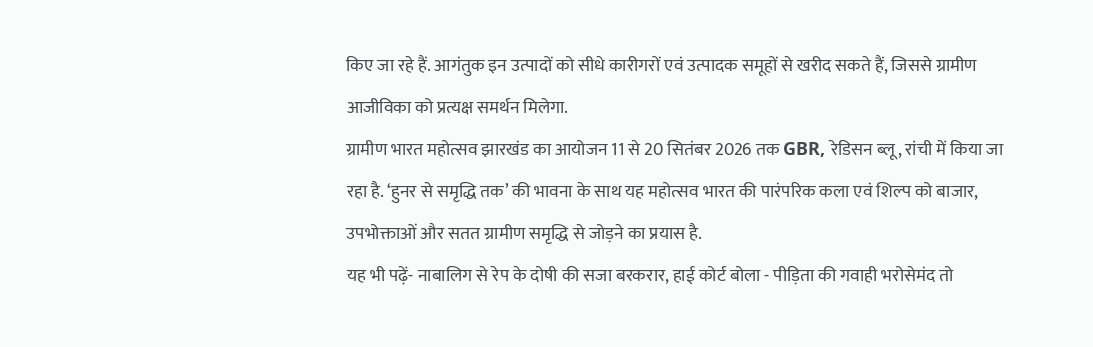किए जा रहे हैं. आगंतुक इन उत्पादों को सीधे कारीगरों एवं उत्पादक समूहों से खरीद सकते हैं, जिससे ग्रामीण आजीविका को प्रत्यक्ष समर्थन मिलेगा.
ग्रामीण भारत महोत्सव झारखंड का आयोजन 11 से 20 सितंबर 2026 तक GBR, रेडिसन ब्लू, रांची में किया जा रहा है. ‘हुनर से समृद्धि तक’ की भावना के साथ यह महोत्सव भारत की पारंपरिक कला एवं शिल्प को बाजार, उपभोक्ताओं और सतत ग्रामीण समृद्धि से जोड़ने का प्रयास है.
यह भी पढ़ें- नाबालिग से रेप के दोषी की सजा बरकरार, हाई कोर्ट बोला - पीड़िता की गवाही भरोसेमंद तो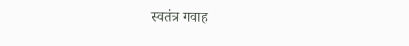स्वतंत्र गवाह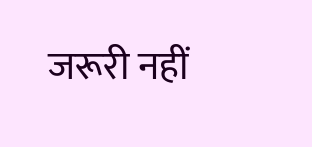जरूरी नहीं